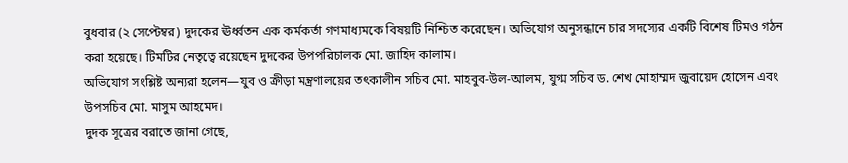বুধবার (২ সেপ্টেম্বর) দুদকের ঊর্ধ্বতন এক কর্মকর্তা গণমাধ্যমকে বিষয়টি নিশ্চিত করেছেন। অভিযোগ অনুসন্ধানে চার সদস্যের একটি বিশেষ টিমও গঠন করা হয়েছে। টিমটির নেতৃত্বে রয়েছেন দুদকের উপপরিচালক মো. জাহিদ কালাম।
অভিযোগ সংশ্লিষ্ট অন্যরা হলেন—যুব ও ক্রীড়া মন্ত্রণালয়ের তৎকালীন সচিব মো. মাহবুব-উল-আলম, যুগ্ম সচিব ড. শেখ মোহাম্মদ জুবায়েদ হোসেন এবং উপসচিব মো. মাসুম আহমেদ।
দুদক সূত্রের বরাতে জানা গেছে,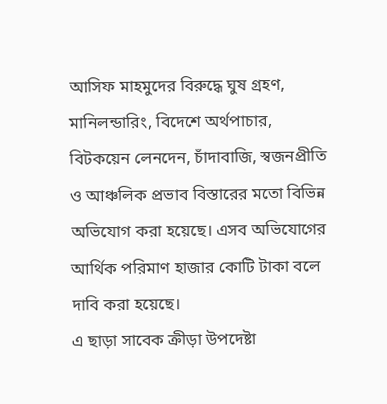আসিফ মাহমুদের বিরুদ্ধে ঘুষ গ্রহণ, মানিলন্ডারিং, বিদেশে অর্থপাচার, বিটকয়েন লেনদেন, চাঁদাবাজি, স্বজনপ্রীতি ও আঞ্চলিক প্রভাব বিস্তারের মতো বিভিন্ন অভিযোগ করা হয়েছে। এসব অভিযোগের আর্থিক পরিমাণ হাজার কোটি টাকা বলে দাবি করা হয়েছে।
এ ছাড়া সাবেক ক্রীড়া উপদেষ্টা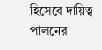হিসেবে দায়িত্ব পালনের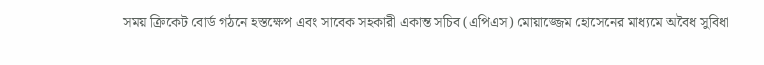সময় ক্রিকেট বোর্ড গঠনে হস্তক্ষেপ এবং সাবেক সহকারী একান্ত সচিব (এপিএস) মোয়াজ্জেম হোসেনের মাধ্যমে অবৈধ সুবিধা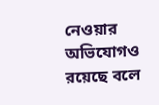নেওয়ার অভিযোগও রয়েছে বলে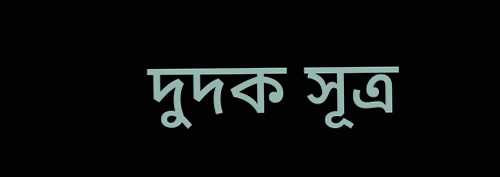দুদক সূত্র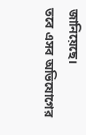জানিয়েছে।
তবে এসব অভিযোগের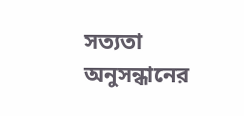সত্যতা অনুসন্ধানের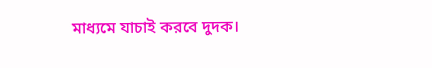মাধ্যমে যাচাই করবে দুদক।